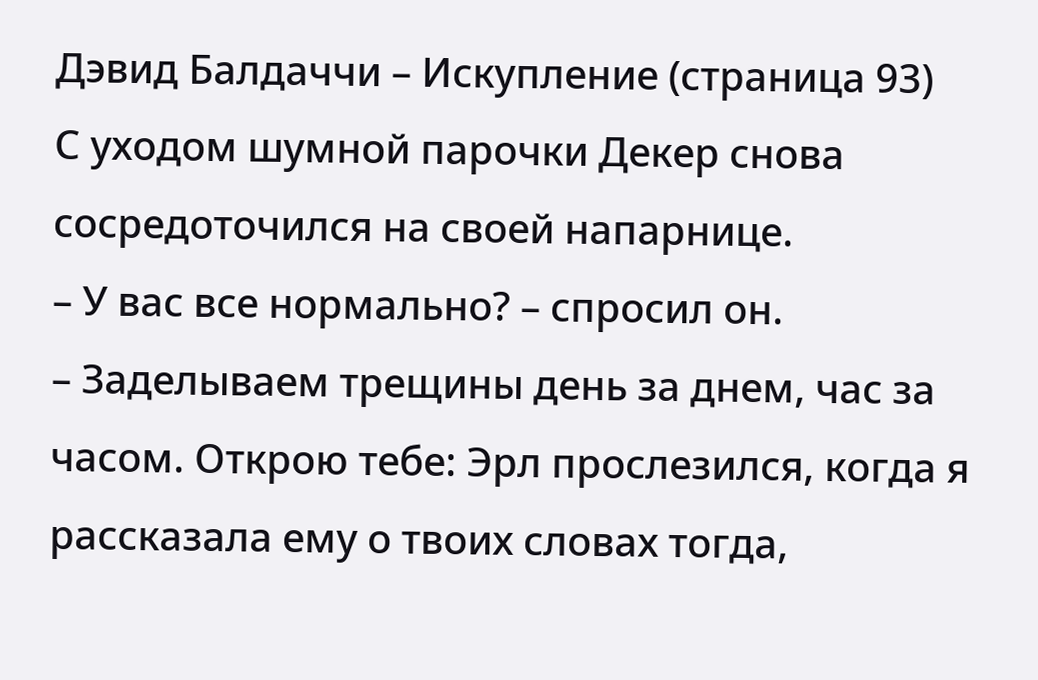Дэвид Балдаччи – Искупление (страница 93)
С уходом шумной парочки Декер снова сосредоточился на своей напарнице.
– У вас все нормально? – спросил он.
– Заделываем трещины день за днем, час за часом. Открою тебе: Эрл прослезился, когда я рассказала ему о твоих словах тогда,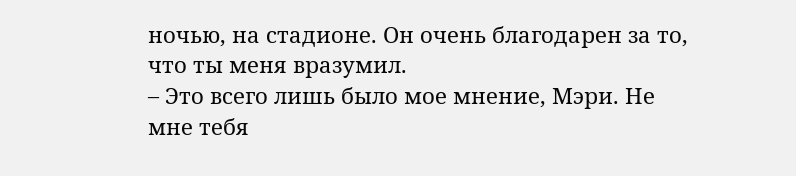ночью, на стадионе. Он очень благодарен за то, что ты меня вразумил.
– Это всего лишь было мое мнение, Мэри. Не мне тебя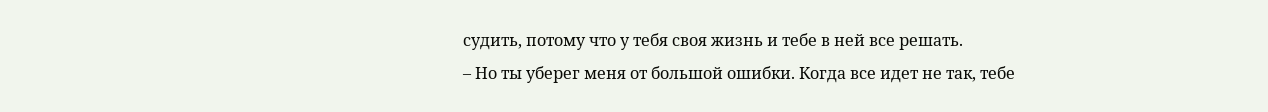судить, потому что у тебя своя жизнь и тебе в ней все решать.
– Но ты уберег меня от большой ошибки. Когда все идет не так, тебе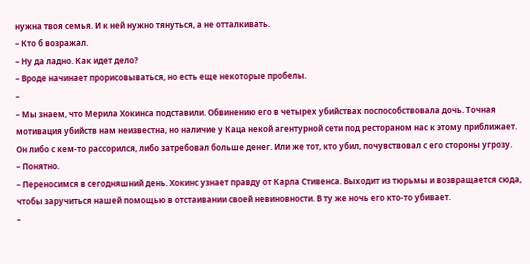нужна твоя семья. И к ней нужно тянуться, а не отталкивать.
– Кто б возражал.
– Ну да ладно. Как идет дело?
– Вроде начинает прорисовываться, но есть еще некоторые пробелы.
–
– Мы знаем, что Мерила Хокинса подставили. Обвинению его в четырех убийствах поспособствовала дочь. Точная мотивация убийств нам неизвестна, но наличие у Каца некой агентурной сети под рестораном нас к этому приближает. Он либо с кем-то рассорился, либо затребовал больше денег. Или же тот, кто убил, почувствовал с его стороны угрозу.
– Понятно.
– Переносимся в сегодняшний день. Хокинс узнает правду от Карла Стивенса. Выходит из тюрьмы и возвращается сюда, чтобы заручиться нашей помощью в отстаивании своей невиновности. В ту же ночь его кто-то убивает.
–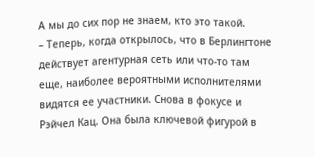А мы до сих пор не знаем, кто это такой.
– Теперь, когда открылось, что в Берлингтоне действует агентурная сеть или что-то там еще, наиболее вероятными исполнителями видятся ее участники. Снова в фокусе и Рэйчел Кац. Она была ключевой фигурой в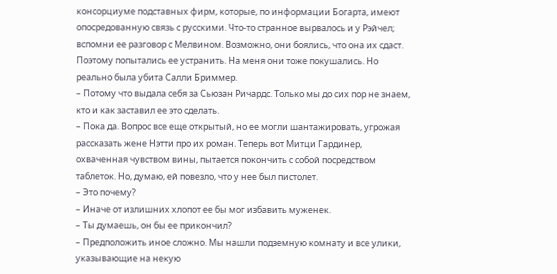консорциуме подставных фирм, которые, по информации Богарта, имеют опосредованную связь с русскими. Что-то странное вырвалось и у Рэйчел; вспомни ее разговор с Мелвином. Возможно, они боялись, что она их сдаст. Поэтому попытались ее устранить. На меня они тоже покушались. Но реально была убита Салли Бриммер.
– Потому что выдала себя за Сьюзан Ричардс. Только мы до сих пор не знаем, кто и как заставил ее это сделать.
– Пока да. Вопрос все еще открытый, но ее могли шантажировать, угрожая рассказать жене Нэтти про их роман. Теперь вот Митци Гардинер, охваченная чувством вины, пытается покончить с собой посредством таблеток. Но, думаю, ей повезло, что у нее был пистолет.
– Это почему?
– Иначе от излишних хлопот ее бы мог избавить муженек.
– Ты думаешь, он бы ее прикончил?
– Предположить иное сложно. Мы нашли подземную комнату и все улики, указывающие на некую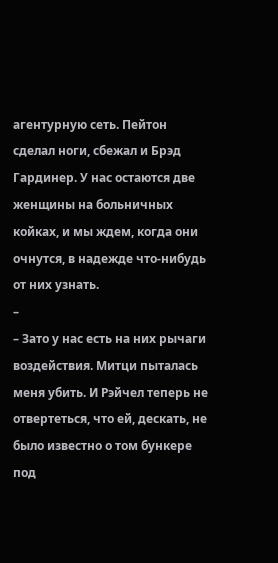агентурную сеть. Пейтон сделал ноги, сбежал и Брэд Гардинер. У нас остаются две женщины на больничных койках, и мы ждем, когда они очнутся, в надежде что-нибудь от них узнать.
–
– Зато у нас есть на них рычаги воздействия. Митци пыталась меня убить. И Рэйчел теперь не отвертеться, что ей, дескать, не было известно о том бункере под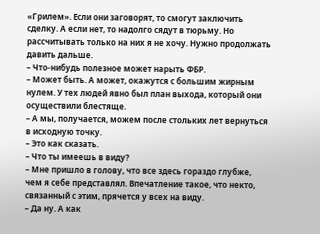«Грилем». Если они заговорят, то смогут заключить сделку. А если нет, то надолго сядут в тюрьму. Но рассчитывать только на них я не хочу. Нужно продолжать давить дальше.
– Что-нибудь полезное может нарыть ФБР.
– Может быть. А может, окажутся с большим жирным нулем. У тех людей явно был план выхода, который они осуществили блестяще.
– А мы, получается, можем после стольких лет вернуться в исходную точку.
– Это как сказать.
– Что ты имеешь в виду?
– Мне пришло в голову, что все здесь гораздо глубже, чем я себе представлял. Впечатление такое, что некто, связанный с этим, прячется у всех на виду.
– Да ну. А как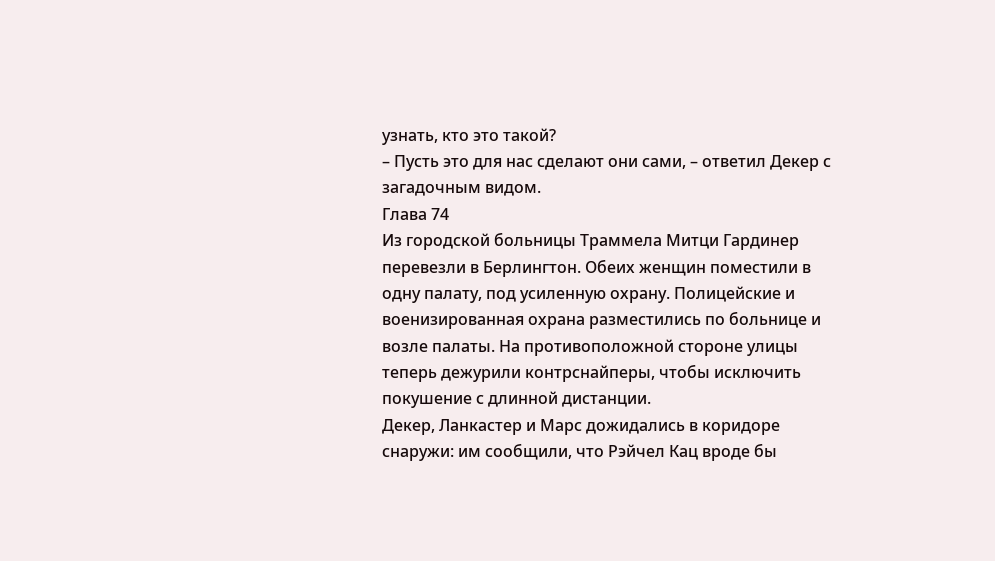узнать, кто это такой?
– Пусть это для нас сделают они сами, – ответил Декер с загадочным видом.
Глава 74
Из городской больницы Траммела Митци Гардинер перевезли в Берлингтон. Обеих женщин поместили в одну палату, под усиленную охрану. Полицейские и военизированная охрана разместились по больнице и возле палаты. На противоположной стороне улицы теперь дежурили контрснайперы, чтобы исключить покушение с длинной дистанции.
Декер, Ланкастер и Марс дожидались в коридоре снаружи: им сообщили, что Рэйчел Кац вроде бы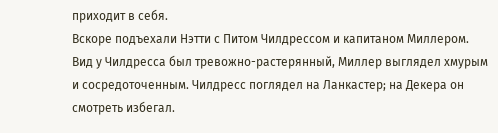приходит в себя.
Вскоре подъехали Нэтти с Питом Чилдрессом и капитаном Миллером. Вид у Чилдресса был тревожно-растерянный, Миллер выглядел хмурым и сосредоточенным. Чилдресс поглядел на Ланкастер; на Декера он смотреть избегал.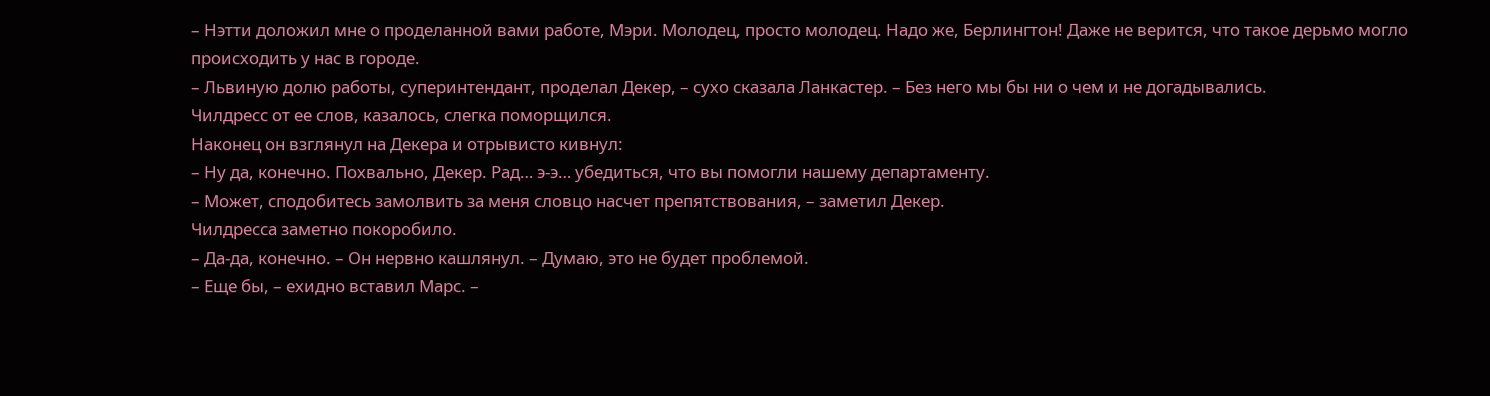– Нэтти доложил мне о проделанной вами работе, Мэри. Молодец, просто молодец. Надо же, Берлингтон! Даже не верится, что такое дерьмо могло происходить у нас в городе.
– Львиную долю работы, суперинтендант, проделал Декер, – сухо сказала Ланкастер. – Без него мы бы ни о чем и не догадывались.
Чилдресс от ее слов, казалось, слегка поморщился.
Наконец он взглянул на Декера и отрывисто кивнул:
– Ну да, конечно. Похвально, Декер. Рад… э-э… убедиться, что вы помогли нашему департаменту.
– Может, сподобитесь замолвить за меня словцо насчет препятствования, – заметил Декер.
Чилдресса заметно покоробило.
– Да-да, конечно. – Он нервно кашлянул. – Думаю, это не будет проблемой.
– Еще бы, – ехидно вставил Марс. –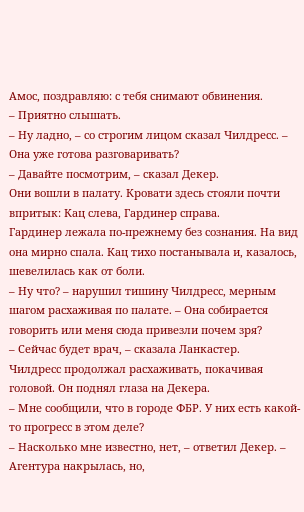Амос, поздравляю: с тебя снимают обвинения.
– Приятно слышать.
– Ну ладно, – со строгим лицом сказал Чилдресс. – Она уже готова разговаривать?
– Давайте посмотрим, – сказал Декер.
Они вошли в палату. Кровати здесь стояли почти впритык: Кац слева, Гардинер справа.
Гардинер лежала по-прежнему без сознания. На вид она мирно спала. Кац тихо постанывала и, казалось, шевелилась как от боли.
– Ну что? – нарушил тишину Чилдресс, мерным шагом расхаживая по палате. – Она собирается говорить или меня сюда привезли почем зря?
– Сейчас будет врач, – сказала Ланкастер.
Чилдресс продолжал расхаживать, покачивая головой. Он поднял глаза на Декера.
– Мне сообщили, что в городе ФБР. У них есть какой-то прогресс в этом деле?
– Насколько мне известно, нет, – ответил Декер. – Агентура накрылась, но,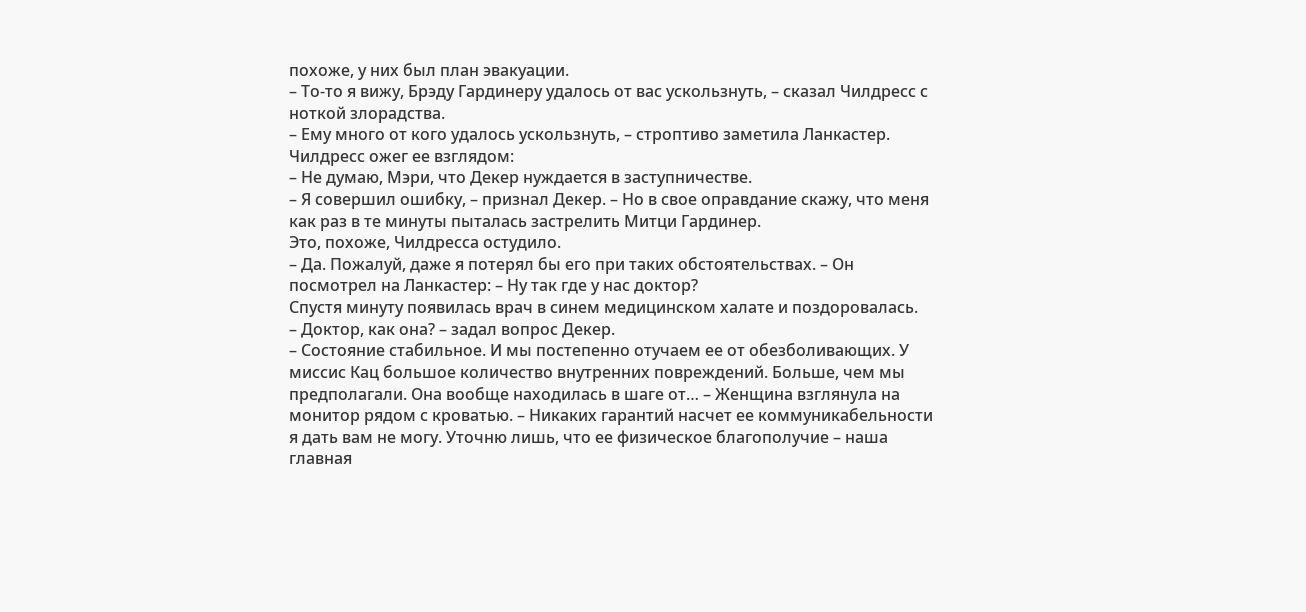похоже, у них был план эвакуации.
– То-то я вижу, Брэду Гардинеру удалось от вас ускользнуть, – сказал Чилдресс с ноткой злорадства.
– Ему много от кого удалось ускользнуть, – строптиво заметила Ланкастер.
Чилдресс ожег ее взглядом:
– Не думаю, Мэри, что Декер нуждается в заступничестве.
– Я совершил ошибку, – признал Декер. – Но в свое оправдание скажу, что меня как раз в те минуты пыталась застрелить Митци Гардинер.
Это, похоже, Чилдресса остудило.
– Да. Пожалуй, даже я потерял бы его при таких обстоятельствах. – Он посмотрел на Ланкастер: – Ну так где у нас доктор?
Спустя минуту появилась врач в синем медицинском халате и поздоровалась.
– Доктор, как она? – задал вопрос Декер.
– Состояние стабильное. И мы постепенно отучаем ее от обезболивающих. У миссис Кац большое количество внутренних повреждений. Больше, чем мы предполагали. Она вообще находилась в шаге от… – Женщина взглянула на монитор рядом с кроватью. – Никаких гарантий насчет ее коммуникабельности я дать вам не могу. Уточню лишь, что ее физическое благополучие – наша главная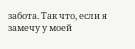забота. Так что, если я замечу у моей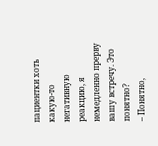пациентки хоть какую-то негативную реакцию, я немедленно прерву вашу встречу. Это понятно?
– Понятно,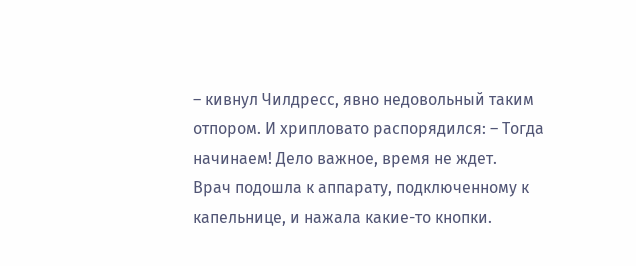– кивнул Чилдресс, явно недовольный таким отпором. И хрипловато распорядился: – Тогда начинаем! Дело важное, время не ждет.
Врач подошла к аппарату, подключенному к капельнице, и нажала какие-то кнопки.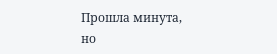Прошла минута, но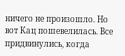ничего не произошло. Но вот Кац пошевелилась. Все придвинулись, когда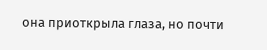она приоткрыла глаза, но почти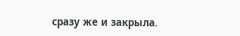сразу же и закрыла.